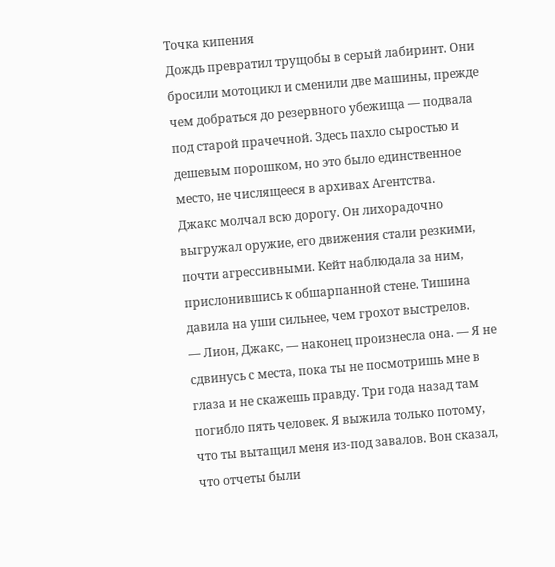Точка кипения
Дождь превратил трущобы в серый лабиринт. Они бросили мотоцикл и сменили две машины, прежде чем добраться до резервного убежища — подвала под старой прачечной. Здесь пахло сыростью и дешевым порошком, но это было единственное место, не числящееся в архивах Агентства.
Джакс молчал всю дорогу. Он лихорадочно выгружал оружие, его движения стали резкими, почти агрессивными. Кейт наблюдала за ним, прислонившись к обшарпанной стене. Тишина давила на уши сильнее, чем грохот выстрелов.
— Лион, Джакс, — наконец произнесла она. — Я не сдвинусь с места, пока ты не посмотришь мне в глаза и не скажешь правду. Три года назад там погибло пять человек. Я выжила только потому, что ты вытащил меня из-под завалов. Вон сказал, что отчеты были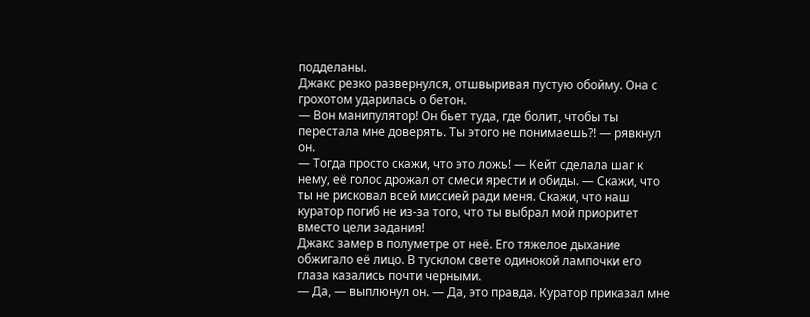подделаны.
Джакс резко развернулся, отшвыривая пустую обойму. Она с грохотом ударилась о бетон.
— Вон манипулятор! Он бьет туда, где болит, чтобы ты перестала мне доверять. Ты этого не понимаешь?! — рявкнул он.
— Тогда просто скажи, что это ложь! — Кейт сделала шаг к нему, её голос дрожал от смеси ярести и обиды. — Скажи, что ты не рисковал всей миссией ради меня. Скажи, что наш куратор погиб не из-за того, что ты выбрал мой приоритет вместо цели задания!
Джакс замер в полуметре от неё. Его тяжелое дыхание обжигало её лицо. В тусклом свете одинокой лампочки его глаза казались почти черными.
— Да, — выплюнул он. — Да, это правда. Куратор приказал мне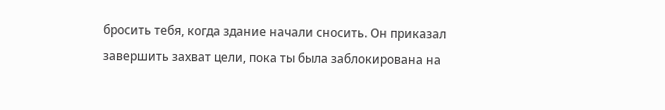бросить тебя, когда здание начали сносить. Он приказал завершить захват цели, пока ты была заблокирована на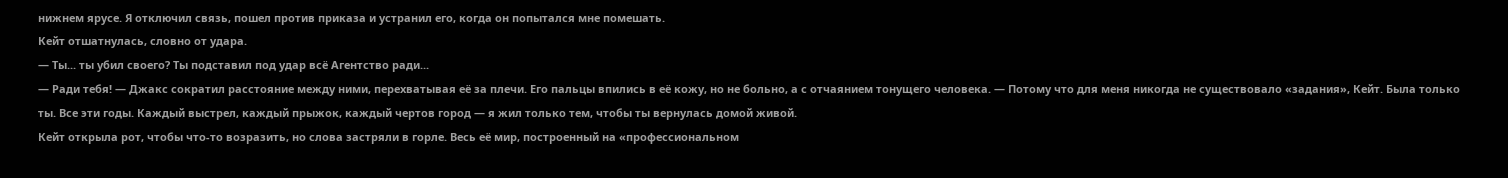нижнем ярусе. Я отключил связь, пошел против приказа и устранил его, когда он попытался мне помешать.
Кейт отшатнулась, словно от удара.
— Ты... ты убил своего? Ты подставил под удар всё Агентство ради...
— Ради тебя! — Джакс сократил расстояние между ними, перехватывая её за плечи. Его пальцы впились в её кожу, но не больно, а с отчаянием тонущего человека. — Потому что для меня никогда не существовало «задания», Кейт. Была только ты. Все эти годы. Каждый выстрел, каждый прыжок, каждый чертов город — я жил только тем, чтобы ты вернулась домой живой.
Кейт открыла рот, чтобы что-то возразить, но слова застряли в горле. Весь её мир, построенный на «профессиональном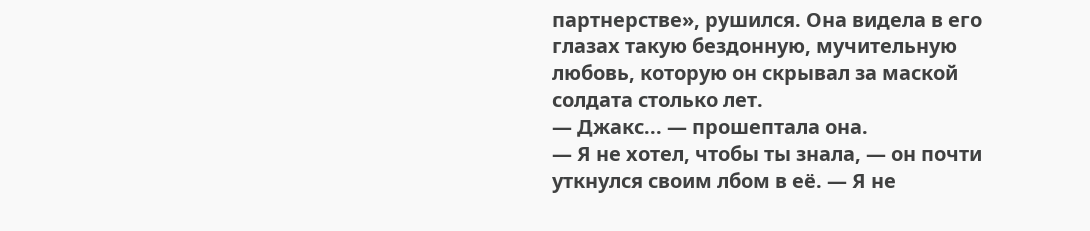партнерстве», рушился. Она видела в его глазах такую бездонную, мучительную любовь, которую он скрывал за маской солдата столько лет.
— Джакс... — прошептала она.
— Я не хотел, чтобы ты знала, — он почти уткнулся своим лбом в её. — Я не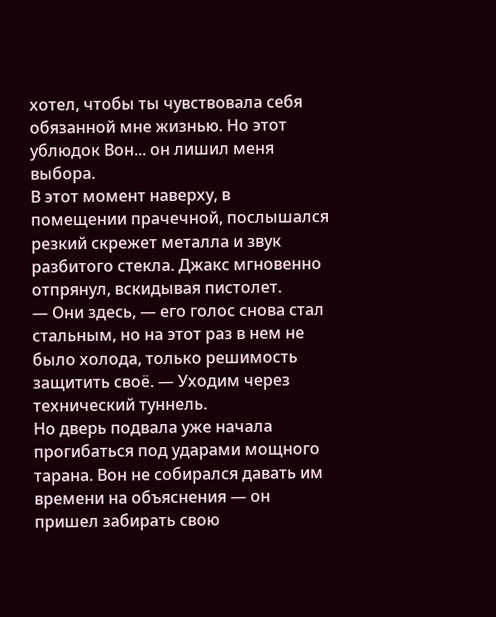хотел, чтобы ты чувствовала себя обязанной мне жизнью. Но этот ублюдок Вон... он лишил меня выбора.
В этот момент наверху, в помещении прачечной, послышался резкий скрежет металла и звук разбитого стекла. Джакс мгновенно отпрянул, вскидывая пистолет.
— Они здесь, — его голос снова стал стальным, но на этот раз в нем не было холода, только решимость защитить своё. — Уходим через технический туннель.
Но дверь подвала уже начала прогибаться под ударами мощного тарана. Вон не собирался давать им времени на объяснения — он пришел забирать свою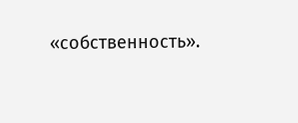«собственность».